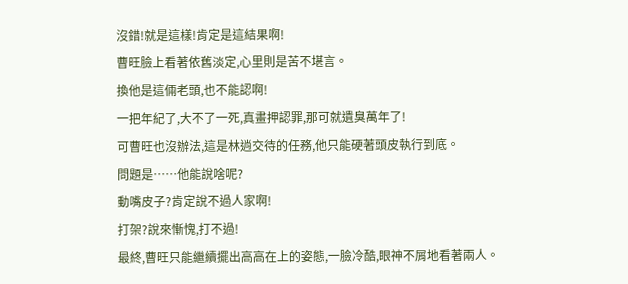沒錯!就是這樣!肯定是這結果啊!
曹旺臉上看著依舊淡定,心里則是苦不堪言。
換他是這倆老頭,也不能認啊!
一把年紀了,大不了一死,真畫押認罪,那可就遺臭萬年了!
可曹旺也沒辦法,這是林逍交待的任務,他只能硬著頭皮執行到底。
問題是……他能說啥呢?
動嘴皮子?肯定說不過人家啊!
打架?說來慚愧,打不過!
最終,曹旺只能繼續擺出高高在上的姿態,一臉冷酷,眼神不屑地看著兩人。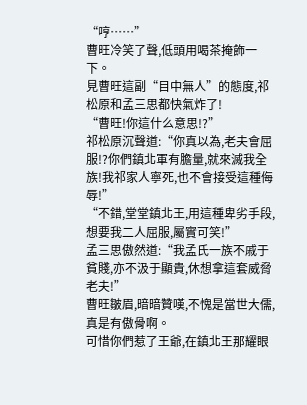“哼……”
曹旺冷笑了聲,低頭用喝茶掩飾一下。
見曹旺這副“目中無人”的態度,祁松原和孟三思都快氣炸了!
“曹旺!你這什么意思!?”
祁松原沉聲道:“你真以為,老夫會屈服!?你們鎮北軍有膽量,就來滅我全族!我祁家人寧死,也不會接受這種侮辱!”
“不錯,堂堂鎮北王,用這種卑劣手段,想要我二人屈服,屬實可笑!”
孟三思傲然道:“我孟氏一族不戚于貧賤,亦不汲于顯貴,休想拿這套威脅老夫!”
曹旺皺眉,暗暗贊嘆,不愧是當世大儒,真是有傲骨啊。
可惜你們惹了王爺,在鎮北王那耀眼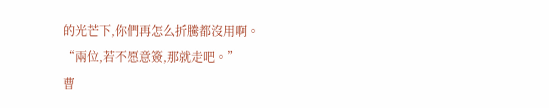的光芒下,你們再怎么折騰都沒用啊。
“兩位,若不愿意簽,那就走吧。”
曹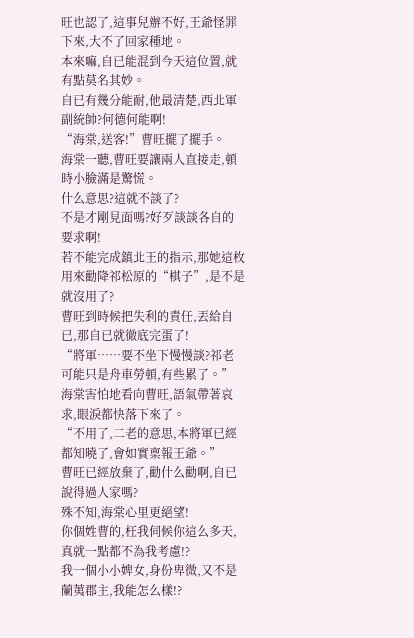旺也認了,這事兒辦不好,王爺怪罪下來,大不了回家種地。
本來嘛,自已能混到今天這位置,就有點莫名其妙。
自已有幾分能耐,他最清楚,西北軍副統帥?何德何能啊!
“海棠,送客!”曹旺擺了擺手。
海棠一聽,曹旺要讓兩人直接走,頓時小臉滿是驚慌。
什么意思?這就不談了?
不是才剛見面嗎?好歹談談各自的要求啊!
若不能完成鎮北王的指示,那她這枚用來勸降祁松原的“棋子”,是不是就沒用了?
曹旺到時候把失利的責任,丟給自已,那自已就徹底完蛋了!
“將軍……要不坐下慢慢談?祁老可能只是舟車勞頓,有些累了。”
海棠害怕地看向曹旺,語氣帶著哀求,眼淚都快落下來了。
“不用了,二老的意思,本將軍已經都知曉了,會如實稟報王爺。”
曹旺已經放棄了,勸什么勸啊,自已說得過人家嗎?
殊不知,海棠心里更絕望!
你個姓曹的,枉我伺候你這么多天,真就一點都不為我考慮!?
我一個小小婢女,身份卑微,又不是蘭荑郡主,我能怎么樣!?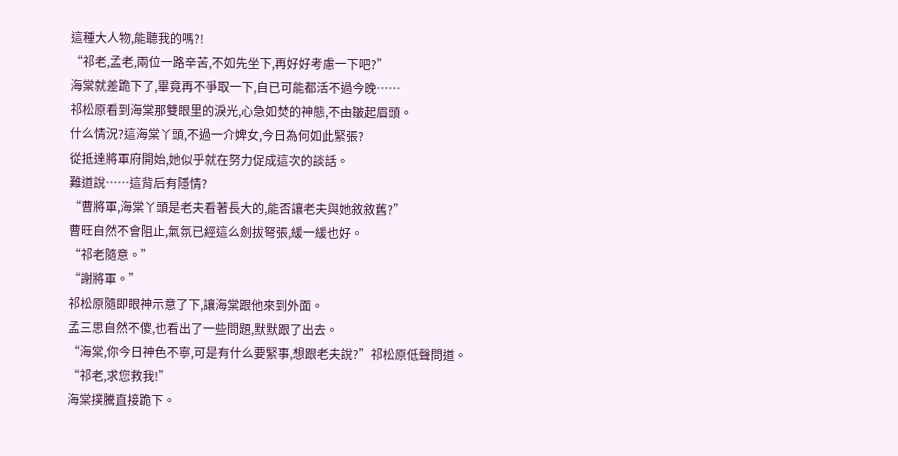這種大人物,能聽我的嗎?!
“祁老,孟老,兩位一路辛苦,不如先坐下,再好好考慮一下吧?”
海棠就差跪下了,畢竟再不爭取一下,自已可能都活不過今晚……
祁松原看到海棠那雙眼里的淚光,心急如焚的神態,不由皺起眉頭。
什么情況?這海棠丫頭,不過一介婢女,今日為何如此緊張?
從抵達將軍府開始,她似乎就在努力促成這次的談話。
難道說……這背后有隱情?
“曹將軍,海棠丫頭是老夫看著長大的,能否讓老夫與她敘敘舊?”
曹旺自然不會阻止,氣氛已經這么劍拔弩張,緩一緩也好。
“祁老隨意。”
“謝將軍。”
祁松原隨即眼神示意了下,讓海棠跟他來到外面。
孟三思自然不傻,也看出了一些問題,默默跟了出去。
“海棠,你今日神色不寧,可是有什么要緊事,想跟老夫說?”祁松原低聲問道。
“祁老,求您救我!”
海棠撲騰直接跪下。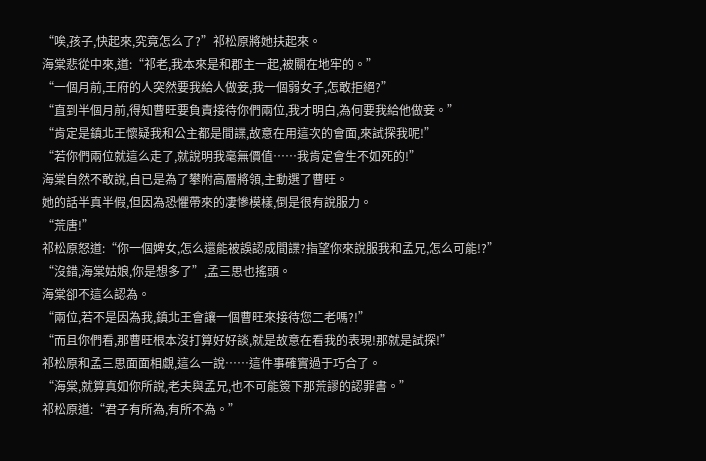“唉,孩子,快起來,究竟怎么了?”祁松原將她扶起來。
海棠悲從中來,道:“祁老,我本來是和郡主一起,被關在地牢的。”
“一個月前,王府的人突然要我給人做妾,我一個弱女子,怎敢拒絕?”
“直到半個月前,得知曹旺要負責接待你們兩位,我才明白,為何要我給他做妾。”
“肯定是鎮北王懷疑我和公主都是間諜,故意在用這次的會面,來試探我呢!”
“若你們兩位就這么走了,就說明我毫無價值……我肯定會生不如死的!”
海棠自然不敢說,自已是為了攀附高層將領,主動選了曹旺。
她的話半真半假,但因為恐懼帶來的凄慘模樣,倒是很有說服力。
“荒唐!”
祁松原怒道:“你一個婢女,怎么還能被誤認成間諜?指望你來說服我和孟兄,怎么可能!?”
“沒錯,海棠姑娘,你是想多了”,孟三思也搖頭。
海棠卻不這么認為。
“兩位,若不是因為我,鎮北王會讓一個曹旺來接待您二老嗎?!”
“而且你們看,那曹旺根本沒打算好好談,就是故意在看我的表現!那就是試探!”
祁松原和孟三思面面相覷,這么一說……這件事確實過于巧合了。
“海棠,就算真如你所說,老夫與孟兄,也不可能簽下那荒謬的認罪書。”
祁松原道:“君子有所為,有所不為。”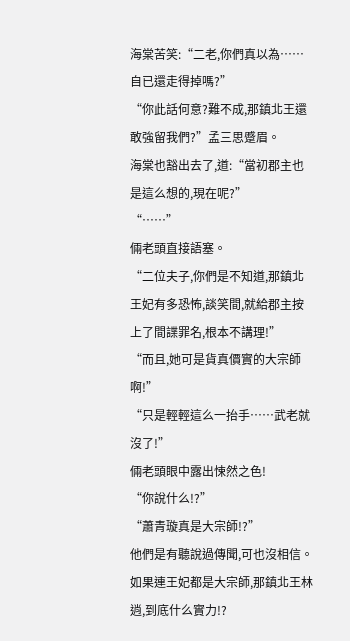海棠苦笑:“二老,你們真以為……自已還走得掉嗎?”
“你此話何意?難不成,那鎮北王還敢強留我們?”孟三思蹙眉。
海棠也豁出去了,道:“當初郡主也是這么想的,現在呢?”
“……”
倆老頭直接語塞。
“二位夫子,你們是不知道,那鎮北王妃有多恐怖,談笑間,就給郡主按上了間諜罪名,根本不講理!”
“而且,她可是貨真價實的大宗師啊!”
“只是輕輕這么一抬手……武老就沒了!”
倆老頭眼中露出悚然之色!
“你說什么!?”
“蕭青璇真是大宗師!?”
他們是有聽說過傳聞,可也沒相信。
如果連王妃都是大宗師,那鎮北王林逍,到底什么實力!?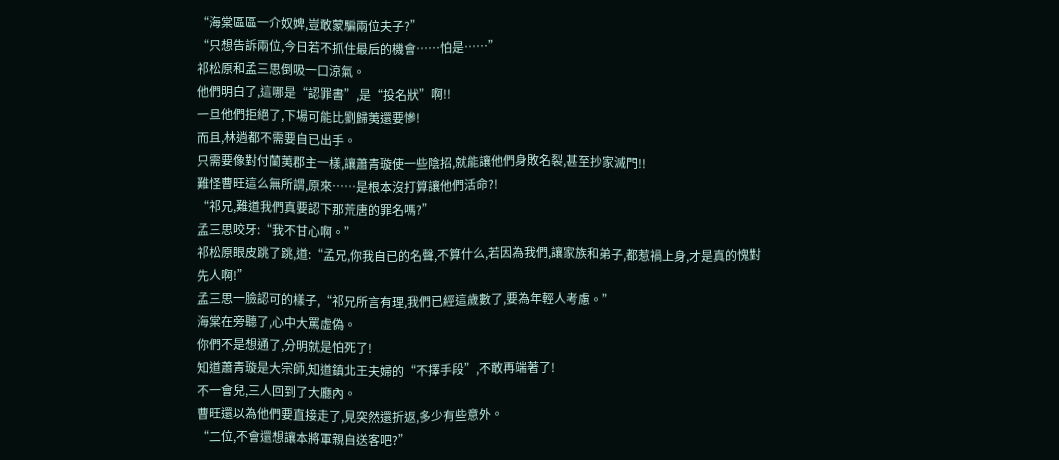“海棠區區一介奴婢,豈敢蒙騙兩位夫子?”
“只想告訴兩位,今日若不抓住最后的機會……怕是……”
祁松原和孟三思倒吸一口涼氣。
他們明白了,這哪是“認罪書”,是“投名狀”啊!!
一旦他們拒絕了,下場可能比劉歸荑還要慘!
而且,林逍都不需要自已出手。
只需要像對付蘭荑郡主一樣,讓蕭青璇使一些陰招,就能讓他們身敗名裂,甚至抄家滅門!!
難怪曹旺這么無所謂,原來……是根本沒打算讓他們活命?!
“祁兄,難道我們真要認下那荒唐的罪名嗎?”
孟三思咬牙:“我不甘心啊。”
祁松原眼皮跳了跳,道:“孟兄,你我自已的名聲,不算什么,若因為我們,讓家族和弟子,都惹禍上身,才是真的愧對先人啊!”
孟三思一臉認可的樣子,“祁兄所言有理,我們已經這歲數了,要為年輕人考慮。”
海棠在旁聽了,心中大罵虛偽。
你們不是想通了,分明就是怕死了!
知道蕭青璇是大宗師,知道鎮北王夫婦的“不擇手段”,不敢再端著了!
不一會兒,三人回到了大廳內。
曹旺還以為他們要直接走了,見突然還折返,多少有些意外。
“二位,不會還想讓本將軍親自送客吧?”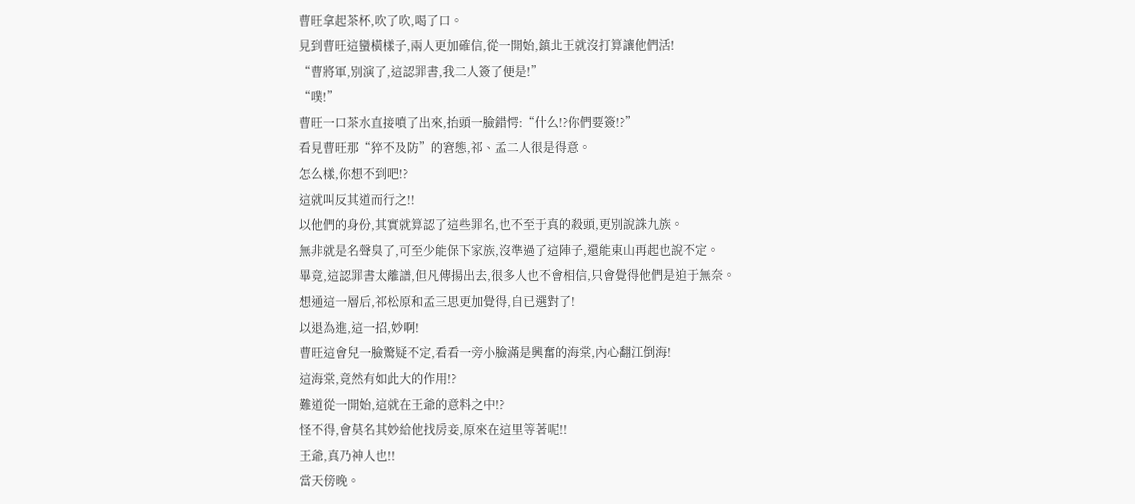曹旺拿起茶杯,吹了吹,喝了口。
見到曹旺這蠻橫樣子,兩人更加確信,從一開始,鎮北王就沒打算讓他們活!
“曹將軍,別演了,這認罪書,我二人簽了便是!”
“噗!”
曹旺一口茶水直接噴了出來,抬頭一臉錯愕:“什么!?你們要簽!?”
看見曹旺那“猝不及防”的窘態,祁、孟二人很是得意。
怎么樣,你想不到吧!?
這就叫反其道而行之!!
以他們的身份,其實就算認了這些罪名,也不至于真的殺頭,更別說誅九族。
無非就是名聲臭了,可至少能保下家族,沒準過了這陣子,還能東山再起也說不定。
畢竟,這認罪書太離譜,但凡傳揚出去,很多人也不會相信,只會覺得他們是迫于無奈。
想通這一層后,祁松原和孟三思更加覺得,自已選對了!
以退為進,這一招,妙啊!
曹旺這會兒一臉驚疑不定,看看一旁小臉滿是興奮的海棠,內心翻江倒海!
這海棠,竟然有如此大的作用!?
難道從一開始,這就在王爺的意料之中!?
怪不得,會莫名其妙給他找房妾,原來在這里等著呢!!
王爺,真乃神人也!!
當天傍晚。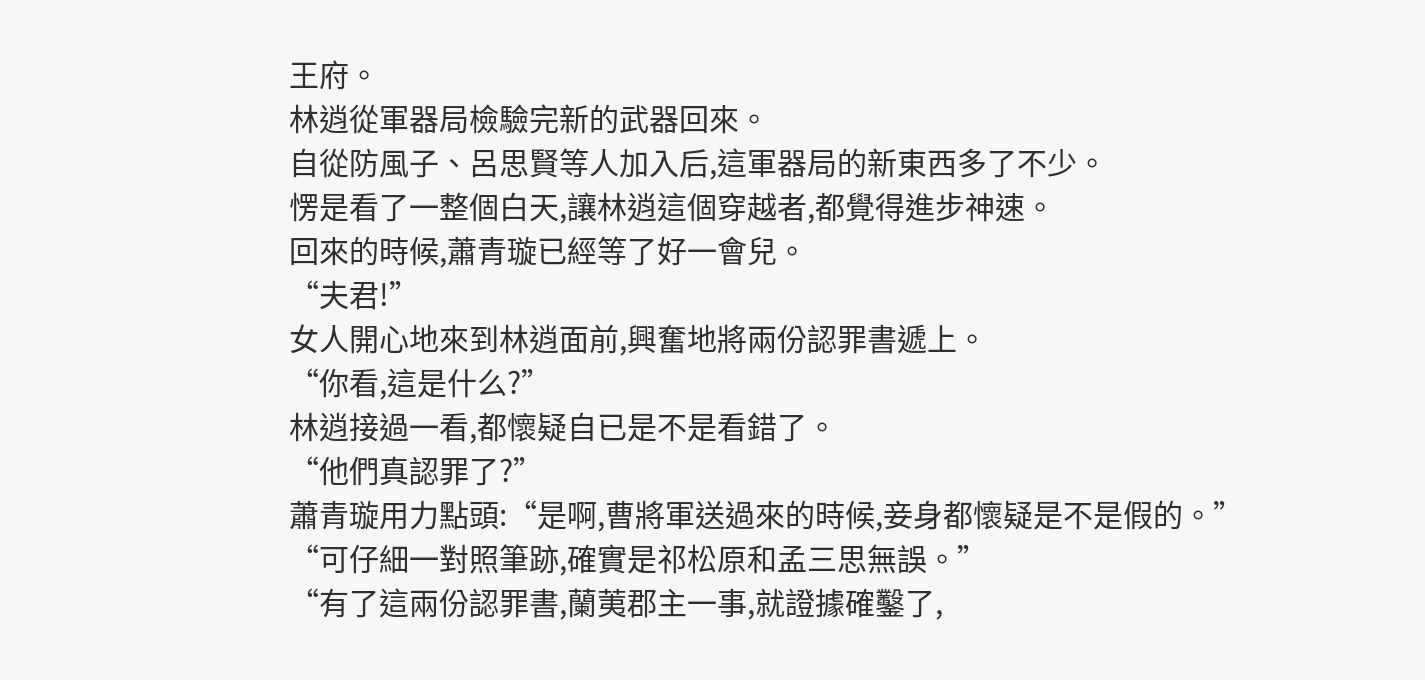王府。
林逍從軍器局檢驗完新的武器回來。
自從防風子、呂思賢等人加入后,這軍器局的新東西多了不少。
愣是看了一整個白天,讓林逍這個穿越者,都覺得進步神速。
回來的時候,蕭青璇已經等了好一會兒。
“夫君!”
女人開心地來到林逍面前,興奮地將兩份認罪書遞上。
“你看,這是什么?”
林逍接過一看,都懷疑自已是不是看錯了。
“他們真認罪了?”
蕭青璇用力點頭:“是啊,曹將軍送過來的時候,妾身都懷疑是不是假的。”
“可仔細一對照筆跡,確實是祁松原和孟三思無誤。”
“有了這兩份認罪書,蘭荑郡主一事,就證據確鑿了,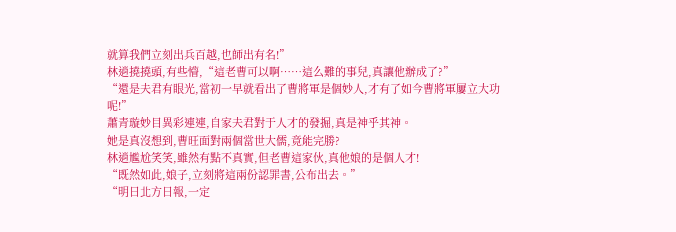就算我們立刻出兵百越,也師出有名!”
林逍撓撓頭,有些懵,“這老曹可以啊……這么難的事兒,真讓他辦成了?”
“還是夫君有眼光,當初一早就看出了曹將軍是個妙人,才有了如今曹將軍屢立大功呢!”
蕭青璇妙目異彩連連,自家夫君對于人才的發掘,真是神乎其神。
她是真沒想到,曹旺面對兩個當世大儒,竟能完勝?
林逍尷尬笑笑,雖然有點不真實,但老曹這家伙,真他娘的是個人才!
“既然如此,娘子,立刻將這兩份認罪書,公布出去。”
“明日北方日報,一定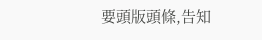要頭版頭條,告知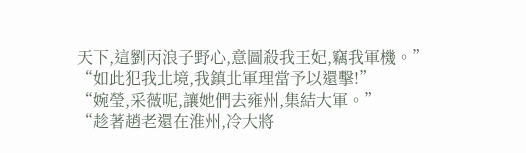天下,這劉丙浪子野心,意圖殺我王妃,竊我軍機。”
“如此犯我北境,我鎮北軍理當予以還擊!”
“婉瑩,采薇呢,讓她們去雍州,集結大軍。”
“趁著趙老還在淮州,冷大將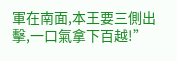軍在南面,本王要三側出擊,一口氣拿下百越!”